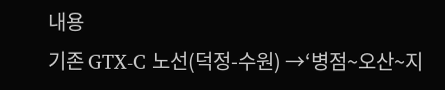내용
기존 GTX-C 노선(덕정-수원) →‘병점~오산~지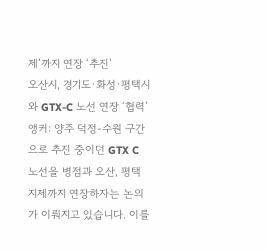제’까지 연장 ‘추진’
오산시, 경기도·화성·평택시와 GTX-C 노선 연장 ‘협력’
앵커: 양주 덕정-수원 구간으로 추진 중이던 GTX C 노선을 병점과 오산, 평택 지제까지 연장하자는 논의가 이뤄지고 있습니다. 이를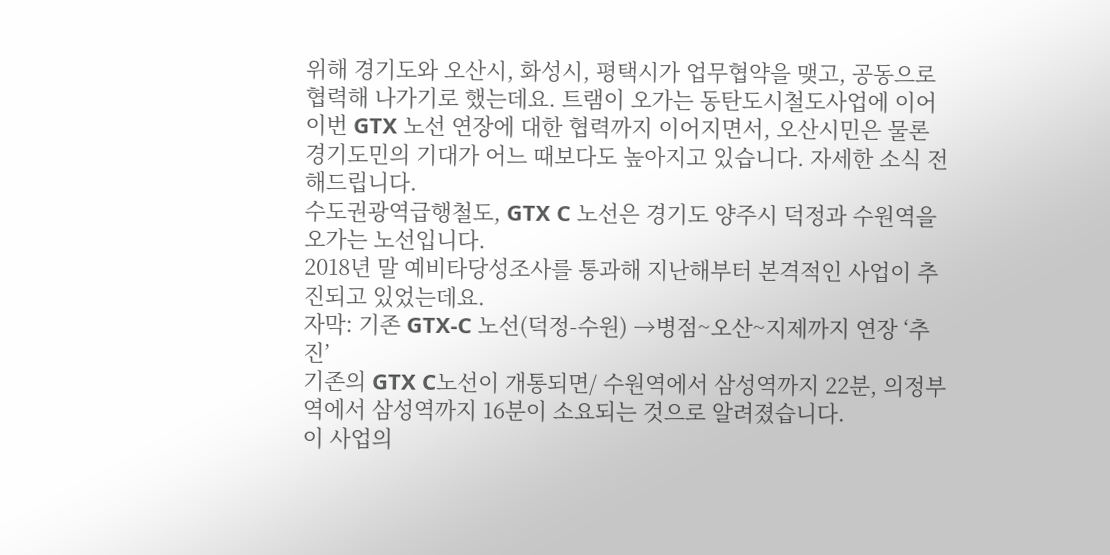위해 경기도와 오산시, 화성시, 평택시가 업무협약을 맺고, 공동으로 협력해 나가기로 했는데요. 트램이 오가는 동탄도시철도사업에 이어 이번 GTX 노선 연장에 대한 협력까지 이어지면서, 오산시민은 물론 경기도민의 기대가 어느 때보다도 높아지고 있습니다. 자세한 소식 전해드립니다.
수도권광역급행철도, GTX C 노선은 경기도 양주시 덕정과 수원역을 오가는 노선입니다.
2018년 말 예비타당성조사를 통과해 지난해부터 본격적인 사업이 추진되고 있었는데요.
자막: 기존 GTX-C 노선(덕정-수원) →병점~오산~지제까지 연장 ‘추진’
기존의 GTX C노선이 개통되면/ 수원역에서 삼성역까지 22분, 의정부역에서 삼성역까지 16분이 소요되는 것으로 알려졌습니다.
이 사업의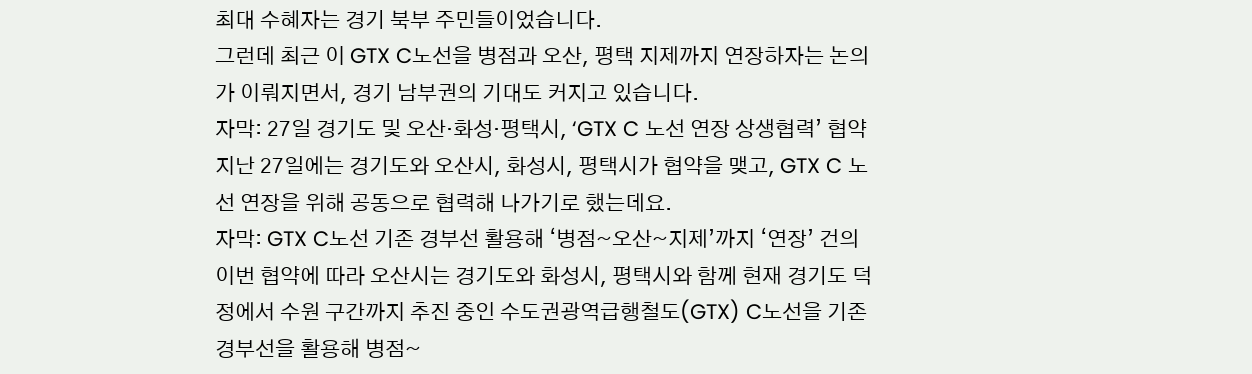최대 수혜자는 경기 북부 주민들이었습니다.
그런데 최근 이 GTX C노선을 병점과 오산, 평택 지제까지 연장하자는 논의가 이뤄지면서, 경기 남부권의 기대도 커지고 있습니다.
자막: 27일 경기도 및 오산·화성·평택시, ‘GTX C 노선 연장 상생협력’ 협약
지난 27일에는 경기도와 오산시, 화성시, 평택시가 협약을 맺고, GTX C 노선 연장을 위해 공동으로 협력해 나가기로 했는데요.
자막: GTX C노선 기존 경부선 활용해 ‘병점~오산~지제’까지 ‘연장’ 건의
이번 협약에 따라 오산시는 경기도와 화성시, 평택시와 함께 현재 경기도 덕정에서 수원 구간까지 추진 중인 수도권광역급행철도(GTX) C노선을 기존 경부선을 활용해 병점~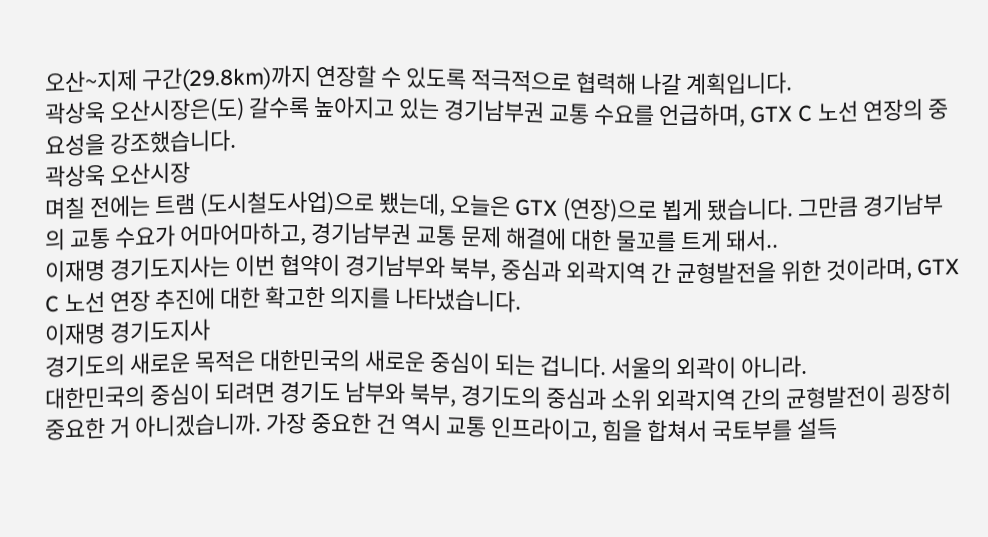오산~지제 구간(29.8km)까지 연장할 수 있도록 적극적으로 협력해 나갈 계획입니다.
곽상욱 오산시장은(도) 갈수록 높아지고 있는 경기남부권 교통 수요를 언급하며, GTX C 노선 연장의 중요성을 강조했습니다.
곽상욱 오산시장
며칠 전에는 트램 (도시철도사업)으로 뵀는데, 오늘은 GTX (연장)으로 뵙게 됐습니다. 그만큼 경기남부의 교통 수요가 어마어마하고, 경기남부권 교통 문제 해결에 대한 물꼬를 트게 돼서..
이재명 경기도지사는 이번 협약이 경기남부와 북부, 중심과 외곽지역 간 균형발전을 위한 것이라며, GTX C 노선 연장 추진에 대한 확고한 의지를 나타냈습니다.
이재명 경기도지사
경기도의 새로운 목적은 대한민국의 새로운 중심이 되는 겁니다. 서울의 외곽이 아니라.
대한민국의 중심이 되려면 경기도 남부와 북부, 경기도의 중심과 소위 외곽지역 간의 균형발전이 굉장히 중요한 거 아니겠습니까. 가장 중요한 건 역시 교통 인프라이고, 힘을 합쳐서 국토부를 설득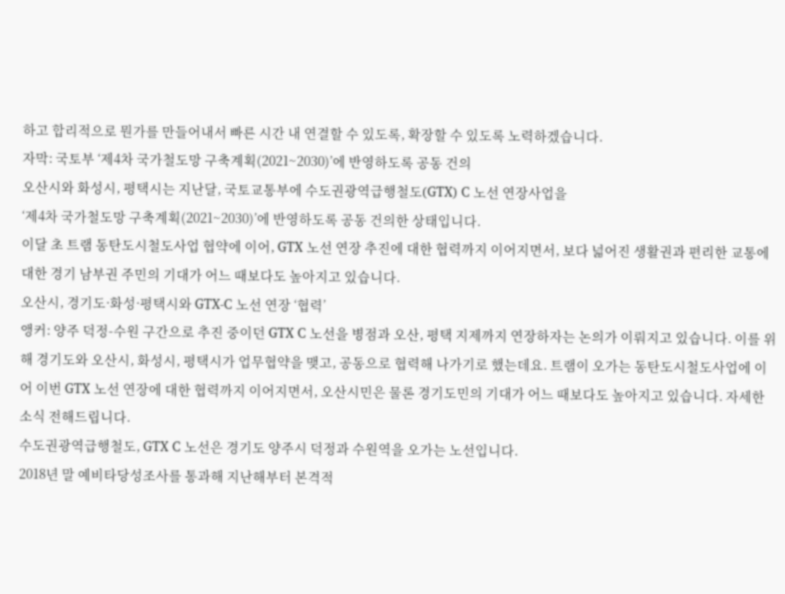하고 합리적으로 뭔가를 만들어내서 빠른 시간 내 연결할 수 있도록, 확장할 수 있도록 노력하겠습니다.
자막: 국토부 ‘제4차 국가철도망 구축계획(2021~2030)’에 반영하도록 공동 건의
오산시와 화성시, 평택시는 지난달, 국토교통부에 수도권광역급행철도(GTX) C 노선 연장사업을
‘제4차 국가철도망 구축계획(2021~2030)’에 반영하도록 공동 건의한 상태입니다.
이달 초 트램 동탄도시철도사업 협약에 이어, GTX 노선 연장 추진에 대한 협력까지 이어지면서, 보다 넓어진 생활권과 편리한 교통에 대한 경기 남부권 주민의 기대가 어느 때보다도 높아지고 있습니다.
오산시, 경기도·화성·평택시와 GTX-C 노선 연장 ‘협력’
앵커: 양주 덕정-수원 구간으로 추진 중이던 GTX C 노선을 병점과 오산, 평택 지제까지 연장하자는 논의가 이뤄지고 있습니다. 이를 위해 경기도와 오산시, 화성시, 평택시가 업무협약을 맺고, 공동으로 협력해 나가기로 했는데요. 트램이 오가는 동탄도시철도사업에 이어 이번 GTX 노선 연장에 대한 협력까지 이어지면서, 오산시민은 물론 경기도민의 기대가 어느 때보다도 높아지고 있습니다. 자세한 소식 전해드립니다.
수도권광역급행철도, GTX C 노선은 경기도 양주시 덕정과 수원역을 오가는 노선입니다.
2018년 말 예비타당성조사를 통과해 지난해부터 본격적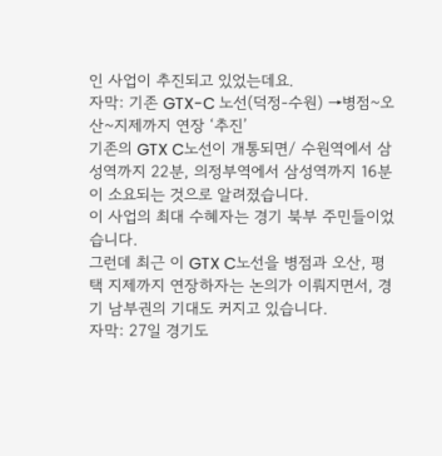인 사업이 추진되고 있었는데요.
자막: 기존 GTX-C 노선(덕정-수원) →병점~오산~지제까지 연장 ‘추진’
기존의 GTX C노선이 개통되면/ 수원역에서 삼성역까지 22분, 의정부역에서 삼성역까지 16분이 소요되는 것으로 알려졌습니다.
이 사업의 최대 수혜자는 경기 북부 주민들이었습니다.
그런데 최근 이 GTX C노선을 병점과 오산, 평택 지제까지 연장하자는 논의가 이뤄지면서, 경기 남부권의 기대도 커지고 있습니다.
자막: 27일 경기도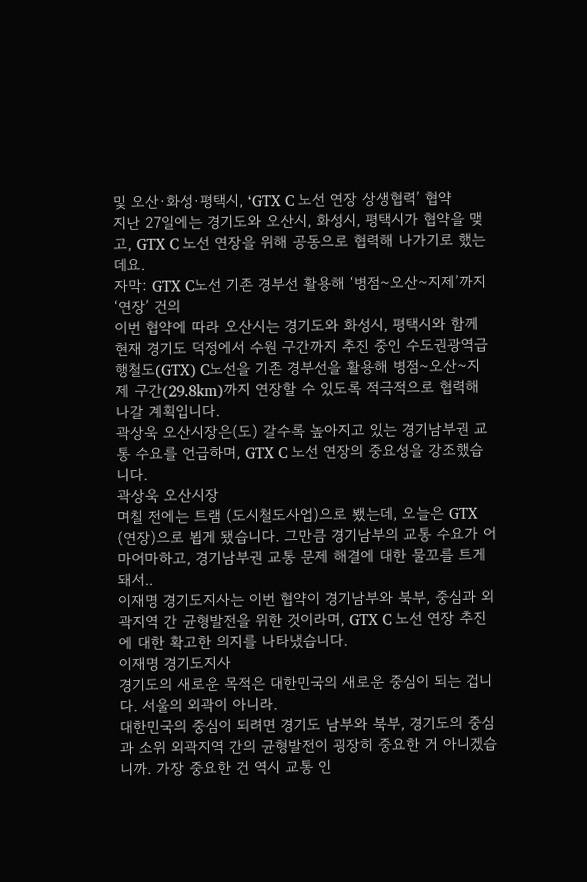및 오산·화성·평택시, ‘GTX C 노선 연장 상생협력’ 협약
지난 27일에는 경기도와 오산시, 화성시, 평택시가 협약을 맺고, GTX C 노선 연장을 위해 공동으로 협력해 나가기로 했는데요.
자막: GTX C노선 기존 경부선 활용해 ‘병점~오산~지제’까지 ‘연장’ 건의
이번 협약에 따라 오산시는 경기도와 화성시, 평택시와 함께 현재 경기도 덕정에서 수원 구간까지 추진 중인 수도권광역급행철도(GTX) C노선을 기존 경부선을 활용해 병점~오산~지제 구간(29.8km)까지 연장할 수 있도록 적극적으로 협력해 나갈 계획입니다.
곽상욱 오산시장은(도) 갈수록 높아지고 있는 경기남부권 교통 수요를 언급하며, GTX C 노선 연장의 중요성을 강조했습니다.
곽상욱 오산시장
며칠 전에는 트램 (도시철도사업)으로 뵀는데, 오늘은 GTX (연장)으로 뵙게 됐습니다. 그만큼 경기남부의 교통 수요가 어마어마하고, 경기남부권 교통 문제 해결에 대한 물꼬를 트게 돼서..
이재명 경기도지사는 이번 협약이 경기남부와 북부, 중심과 외곽지역 간 균형발전을 위한 것이라며, GTX C 노선 연장 추진에 대한 확고한 의지를 나타냈습니다.
이재명 경기도지사
경기도의 새로운 목적은 대한민국의 새로운 중심이 되는 겁니다. 서울의 외곽이 아니라.
대한민국의 중심이 되려면 경기도 남부와 북부, 경기도의 중심과 소위 외곽지역 간의 균형발전이 굉장히 중요한 거 아니겠습니까. 가장 중요한 건 역시 교통 인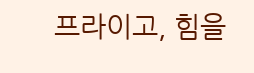프라이고, 힘을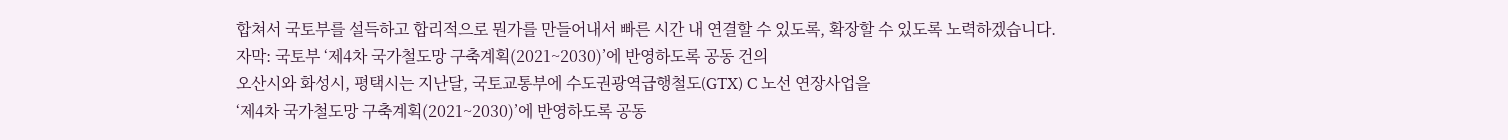합쳐서 국토부를 설득하고 합리적으로 뭔가를 만들어내서 빠른 시간 내 연결할 수 있도록, 확장할 수 있도록 노력하겠습니다.
자막: 국토부 ‘제4차 국가철도망 구축계획(2021~2030)’에 반영하도록 공동 건의
오산시와 화성시, 평택시는 지난달, 국토교통부에 수도권광역급행철도(GTX) C 노선 연장사업을
‘제4차 국가철도망 구축계획(2021~2030)’에 반영하도록 공동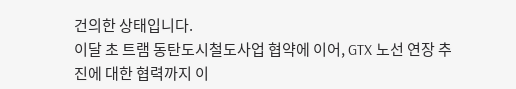건의한 상태입니다.
이달 초 트램 동탄도시철도사업 협약에 이어, GTX 노선 연장 추진에 대한 협력까지 이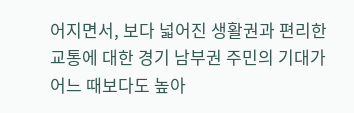어지면서, 보다 넓어진 생활권과 편리한 교통에 대한 경기 남부권 주민의 기대가 어느 때보다도 높아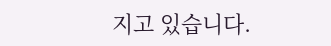지고 있습니다.